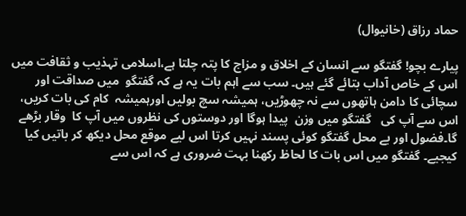حماد رزاق (خانیوال)

پیارے بچو! گفتگو سے انسان کے اخلاق و مزاج کا پتہ چلتا ہے،اسلامی تہذیب و ثقافت میں اس کے خاص آداب بتائے گئے ہیں۔ سب سے اہم بات یہ ہے کہ گفتگو  میں صداقت اور سچائی کا دامن ہاتھوں سے نہ چھوڑیں، ہمیشہ سچ بولیں اورہمیشہ  کام کی بات کریں، اس سے آپ کی   گفتگو میں وزن  پیدا ہوگا اور دوستوں کی نظروں میں آپ کا  وقار بڑھے گا۔فضول اور بے محل گفتگو کوئی پسند نہیں کرتا اس لیے موقع محل دیکھ کر باتیں کیا کیجیے۔ گفتگو میں اس بات کا لحاظ رکھنا بہت ضروری ہے کہ اس سے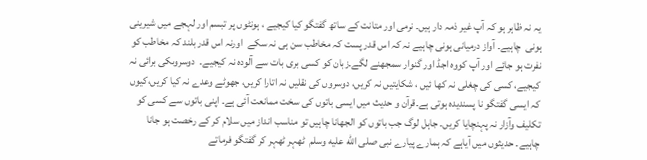یہ نہ ظاہر ہو کہ آپ غیر ذمہ دار ہیں۔ نرمی اور متانت کے ساتھ گفتگو کیا کیجیے ، ہونٹوں پر تبسم اور لہجے میں شیرینی ہونی  چاہیے۔ آواز درمیانی ہونی چاہیے نہ کہ اس قدر پست کہ مخاطب سن ہی نہ سکے  اورنہ اس قدر بلند کہ مخاطب کو نفرت ہو جائے اور آپ کووہ اجڈ اور گنوار سمجھنے لگے۔زبان کو کسی بری بات سے آلودہ نہ کیجیے۔  دوسروںکی برائی نہ کیجیے، کسی کی چغلی نہ کھا ئیں ، شکایتیں نہ کریں، دوسروں کی نقلیں نہ اتارا کریں، جھوٹے وعدے نہ کیا کریں،کیوں کہ ایسی گفتگو نا پسندیدہ ہوتی ہے۔قرآن و حدیث میں ایسی باتوں کی سخت ممانعت آئی ہے۔ اپنی باتوں سے کسی کو تکلیف وآزار نہ پہنچایا کریں۔ جاہل لوگ جب باتوں کو الجھانا چاہیں تو مناسب انداز میں سلام کر کے رخصت ہو جانا چاہیے۔ حدیثوں میں آیاہے کہ ہمارے پیارے نبی صلى الله عليه وسلم  ٹھہر ٹھہر کر گفتگو فرماتے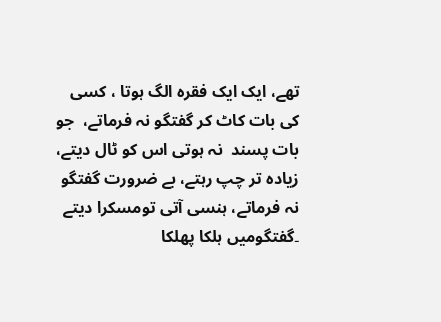تھے، ایک ایک فقرہ الگ ہوتا ، کسی کی بات کاٹ کر گفتگو نہ فرماتے،  جو بات پسند  نہ ہوتی اس کو ٹال دیتے،  زیادہ تر چپ رہتے، بے ضرورت گفتگو نہ فرماتے، ہنسی آتی تومسکرا دیتے ۔گفتگومیں ہلکا پھلکا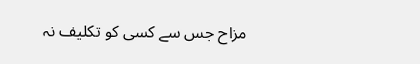مزاح جس سے کسی کو تکلیف نہ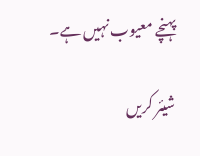پہنچے معیوب نہیں ہے۔

شیئر کریں